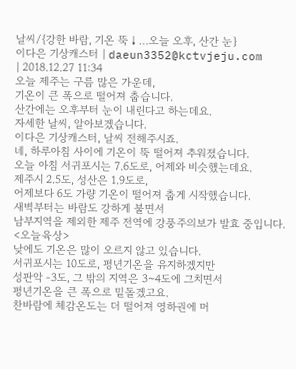날씨/{강한 바람, 기온 뚝↓…오늘 오후, 산간 눈}
이다은 기상캐스터 | daeun3352@kctvjeju.com
| 2018.12.27 11:34
오늘 제주는 구름 많은 가운데,
기온이 큰 폭으로 떨어져 춥습니다.
산간에는 오후부터 눈이 내린다고 하는데요.
자세한 날씨, 알아보겠습니다.
이다은 기상캐스터, 날씨 전해주시죠.
네, 하루아침 사이에 기온이 뚝 떨어져 추워졌습니다.
오늘 아침 서귀포시는 7.6도로, 어제와 비슷했는데요.
제주시 2.5도, 성산은 1.9도로,
어제보다 6도 가량 기온이 떨어져 춥게 시작했습니다.
새벽부터는 바람도 강하게 불면서
남부지역을 제외한 제주 전역에 강풍주의보가 발효 중입니다.
<오늘육상>
낮에도 기온은 많이 오르지 않고 있습니다.
서귀포시는 10도로, 평년기온을 유지하겠지만
성판악 -3도, 그 밖의 지역은 3~4도에 그치면서
평년기온을 큰 폭으로 밑돌겠고요.
찬바람에 체감온도는 더 떨어져 영하권에 머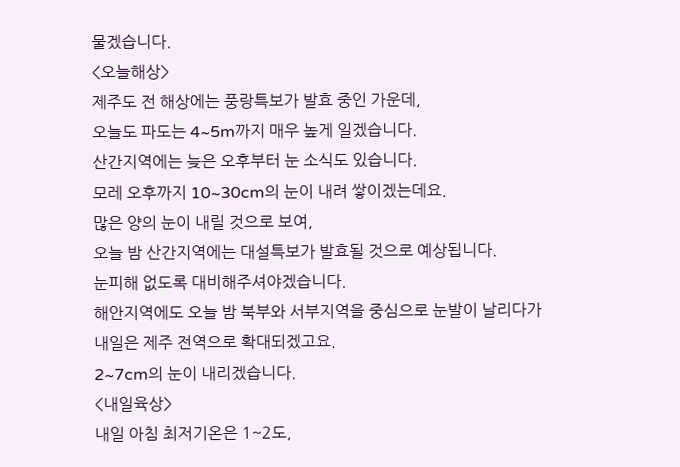물겠습니다.
<오늘해상>
제주도 전 해상에는 풍랑특보가 발효 중인 가운데,
오늘도 파도는 4~5m까지 매우 높게 일겠습니다.
산간지역에는 늦은 오후부터 눈 소식도 있습니다.
모레 오후까지 10~30cm의 눈이 내려 쌓이겠는데요.
많은 양의 눈이 내릴 것으로 보여,
오늘 밤 산간지역에는 대설특보가 발효될 것으로 예상됩니다.
눈피해 없도록 대비해주셔야겠습니다.
해안지역에도 오늘 밤 북부와 서부지역을 중심으로 눈발이 날리다가
내일은 제주 전역으로 확대되겠고요.
2~7cm의 눈이 내리겠습니다.
<내일육상>
내일 아침 최저기온은 1~2도,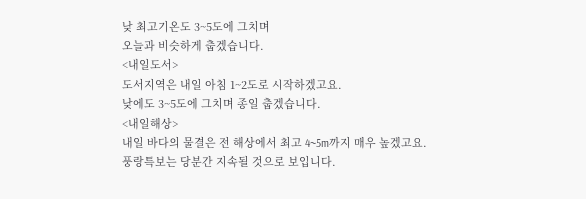낮 최고기온도 3~5도에 그치며
오늘과 비슷하게 춥겠습니다.
<내일도서>
도서지역은 내일 아침 1~2도로 시작하겠고요.
낮에도 3~5도에 그치며 종일 춥겠습니다.
<내일해상>
내일 바다의 물결은 전 해상에서 최고 4~5m까지 매우 높겠고요.
풍랑특보는 당분간 지속될 것으로 보입니다.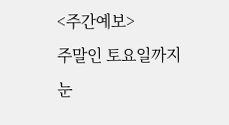<주간예보>
주말인 토요일까지 눈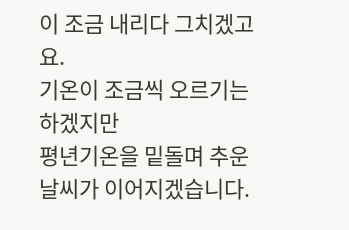이 조금 내리다 그치겠고요.
기온이 조금씩 오르기는 하겠지만
평년기온을 밑돌며 추운 날씨가 이어지겠습니다.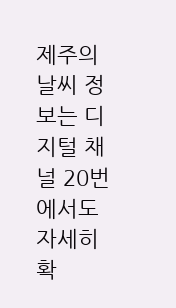제주의 날씨 정보는 디지털 채널 20번에서도
자세히 확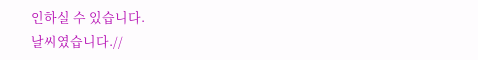인하실 수 있습니다.
날씨였습니다.//